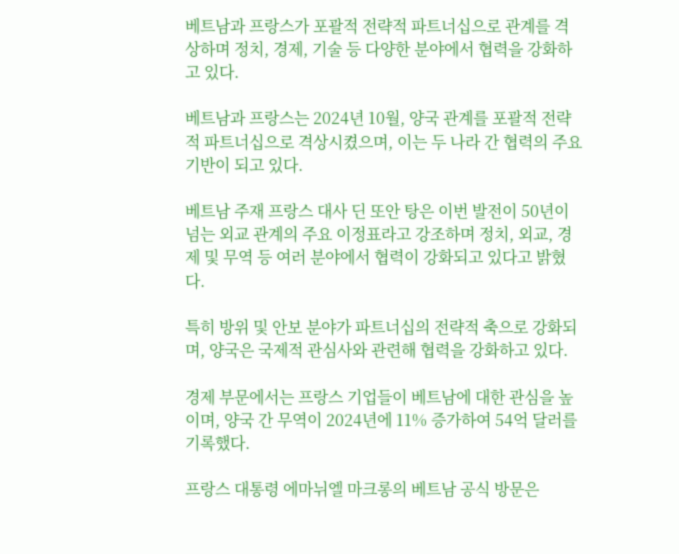베트남과 프랑스가 포괄적 전략적 파트너십으로 관계를 격상하며 정치, 경제, 기술 등 다양한 분야에서 협력을 강화하고 있다.

베트남과 프랑스는 2024년 10월, 양국 관계를 포괄적 전략적 파트너십으로 격상시켰으며, 이는 두 나라 간 협력의 주요 기반이 되고 있다.

베트남 주재 프랑스 대사 딘 또안 탕은 이번 발전이 50년이 넘는 외교 관계의 주요 이정표라고 강조하며 정치, 외교, 경제 및 무역 등 여러 분야에서 협력이 강화되고 있다고 밝혔다.

특히 방위 및 안보 분야가 파트너십의 전략적 축으로 강화되며, 양국은 국제적 관심사와 관련해 협력을 강화하고 있다.

경제 부문에서는 프랑스 기업들이 베트남에 대한 관심을 높이며, 양국 간 무역이 2024년에 11% 증가하여 54억 달러를 기록했다.

프랑스 대통령 에마뉘엘 마크롱의 베트남 공식 방문은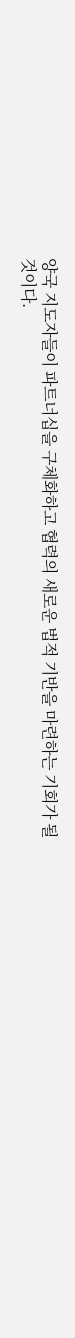양국 지도자들이 파트너십을 구체화하고 협력의 새로운 법적 기반을 마련하는 기회가 될 것이다.